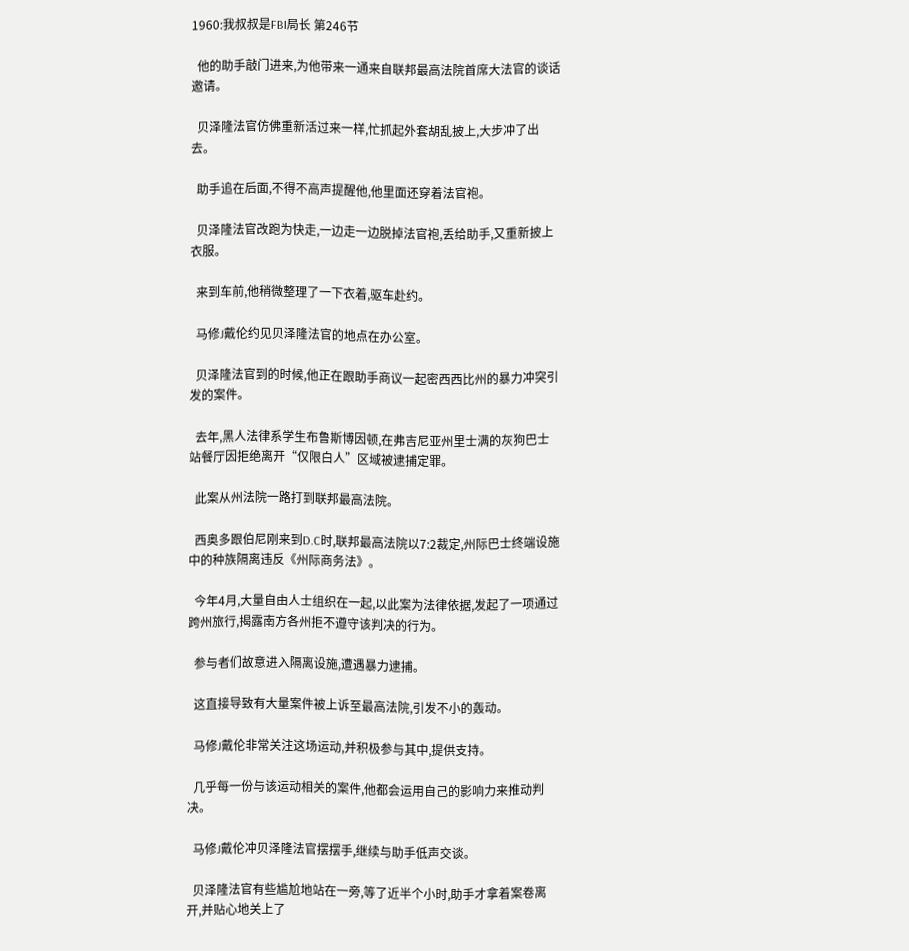1960:我叔叔是FBI局长 第246节

  他的助手敲门进来,为他带来一通来自联邦最高法院首席大法官的谈话邀请。

  贝泽隆法官仿佛重新活过来一样,忙抓起外套胡乱披上,大步冲了出去。

  助手追在后面,不得不高声提醒他,他里面还穿着法官袍。

  贝泽隆法官改跑为快走,一边走一边脱掉法官袍,丢给助手,又重新披上衣服。

  来到车前,他稍微整理了一下衣着,驱车赴约。

  马修J戴伦约见贝泽隆法官的地点在办公室。

  贝泽隆法官到的时候,他正在跟助手商议一起密西西比州的暴力冲突引发的案件。

  去年,黑人法律系学生布鲁斯博因顿,在弗吉尼亚州里士满的灰狗巴士站餐厅因拒绝离开“仅限白人”区域被逮捕定罪。

  此案从州法院一路打到联邦最高法院。

  西奥多跟伯尼刚来到D.C时,联邦最高法院以7:2裁定,州际巴士终端设施中的种族隔离违反《州际商务法》。

  今年4月,大量自由人士组织在一起,以此案为法律依据,发起了一项通过跨州旅行,揭露南方各州拒不遵守该判决的行为。

  参与者们故意进入隔离设施,遭遇暴力逮捕。

  这直接导致有大量案件被上诉至最高法院,引发不小的轰动。

  马修J戴伦非常关注这场运动,并积极参与其中,提供支持。

  几乎每一份与该运动相关的案件,他都会运用自己的影响力来推动判决。

  马修J戴伦冲贝泽隆法官摆摆手,继续与助手低声交谈。

  贝泽隆法官有些尴尬地站在一旁,等了近半个小时,助手才拿着案卷离开,并贴心地关上了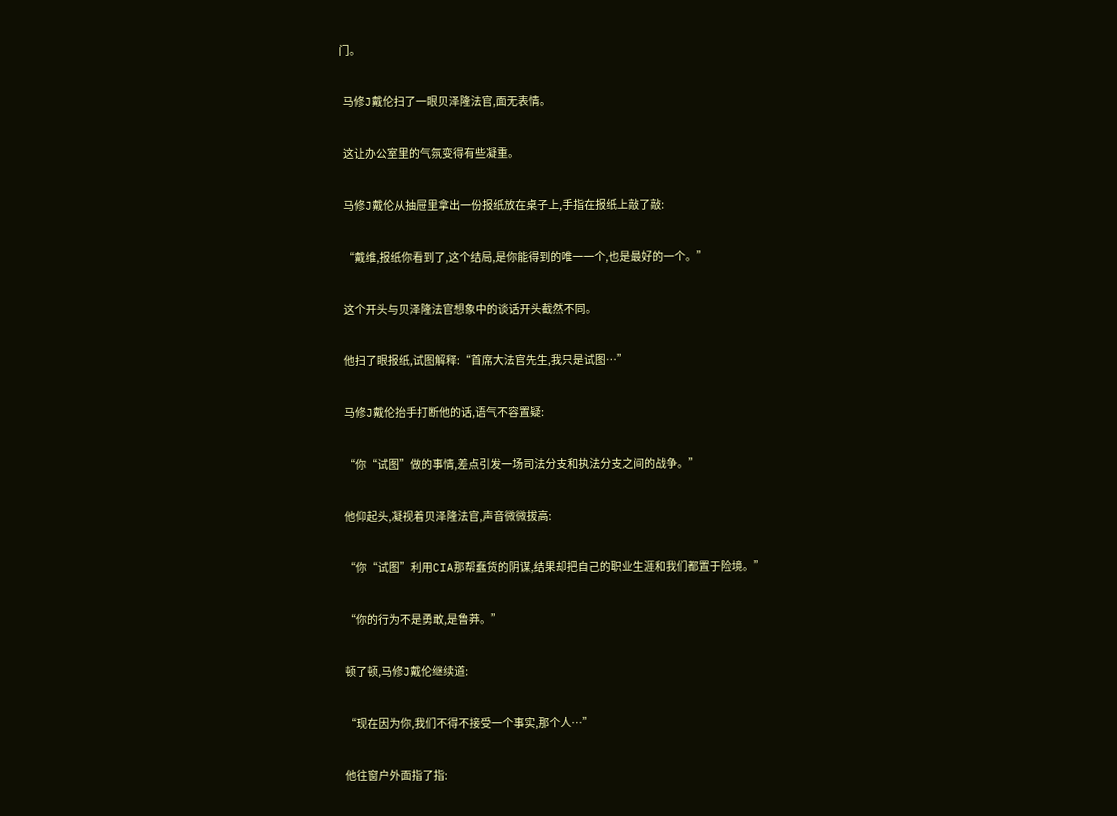门。

  马修J戴伦扫了一眼贝泽隆法官,面无表情。

  这让办公室里的气氛变得有些凝重。

  马修J戴伦从抽屉里拿出一份报纸放在桌子上,手指在报纸上敲了敲:

  “戴维,报纸你看到了,这个结局,是你能得到的唯一一个,也是最好的一个。”

  这个开头与贝泽隆法官想象中的谈话开头截然不同。

  他扫了眼报纸,试图解释:“首席大法官先生,我只是试图…”

  马修J戴伦抬手打断他的话,语气不容置疑:

  “你“试图”做的事情,差点引发一场司法分支和执法分支之间的战争。”

  他仰起头,凝视着贝泽隆法官,声音微微拔高:

  “你“试图”利用CIA那帮蠢货的阴谋,结果却把自己的职业生涯和我们都置于险境。”

  “你的行为不是勇敢,是鲁莽。”

  顿了顿,马修J戴伦继续道:

  “现在因为你,我们不得不接受一个事实,那个人…”

  他往窗户外面指了指: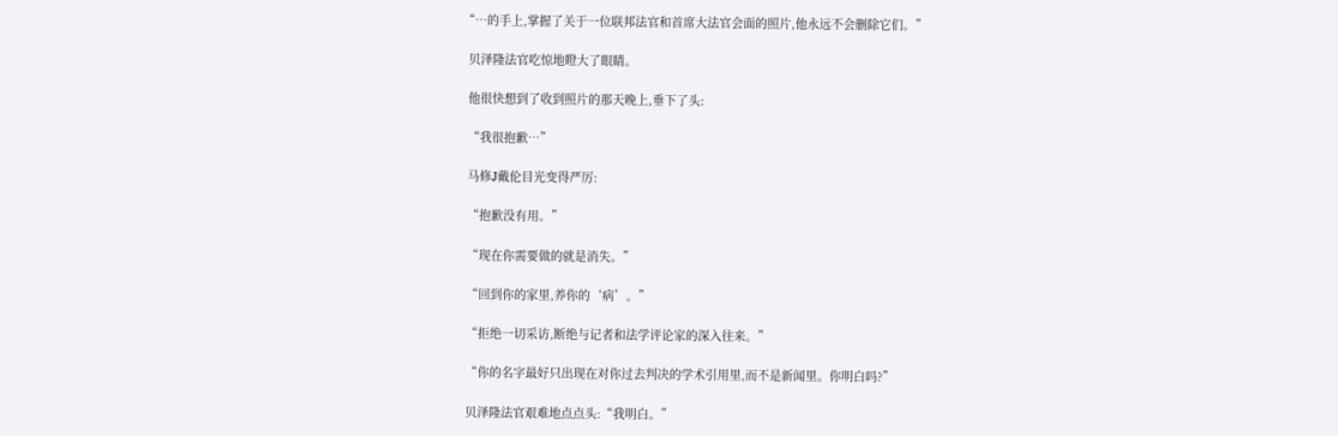“…的手上,掌握了关于一位联邦法官和首席大法官会面的照片,他永远不会删除它们。”

  贝泽隆法官吃惊地瞪大了眼睛。

  他很快想到了收到照片的那天晚上,垂下了头:

  “我很抱歉…”

  马修J戴伦目光变得严厉:

  “抱歉没有用。”

  “现在你需要做的就是消失。”

  “回到你的家里,养你的‘病’。”

  “拒绝一切采访,断绝与记者和法学评论家的深入往来。”

  “你的名字最好只出现在对你过去判决的学术引用里,而不是新闻里。你明白吗?”

  贝泽隆法官艰难地点点头:“我明白。”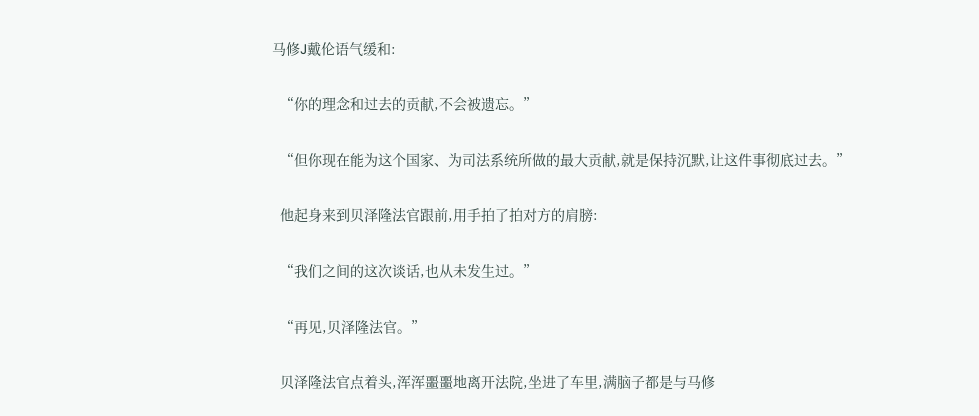马修J戴伦语气缓和:

  “你的理念和过去的贡献,不会被遗忘。”

  “但你现在能为这个国家、为司法系统所做的最大贡献,就是保持沉默,让这件事彻底过去。”

  他起身来到贝泽隆法官跟前,用手拍了拍对方的肩膀:

  “我们之间的这次谈话,也从未发生过。”

  “再见,贝泽隆法官。”

  贝泽隆法官点着头,浑浑噩噩地离开法院,坐进了车里,满脑子都是与马修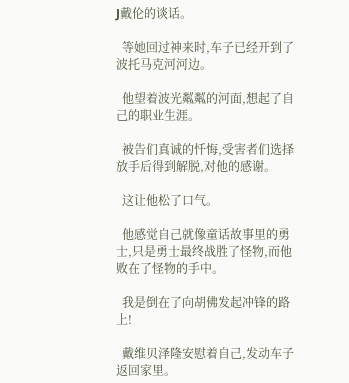J戴伦的谈话。

  等她回过神来时,车子已经开到了波托马克河河边。

  他望着波光粼粼的河面,想起了自己的职业生涯。

  被告们真诚的忏悔,受害者们选择放手后得到解脱,对他的感谢。

  这让他松了口气。

  他感觉自己就像童话故事里的勇士,只是勇士最终战胜了怪物,而他败在了怪物的手中。

  我是倒在了向胡佛发起冲锋的路上!

  戴维贝泽隆安慰着自己,发动车子返回家里。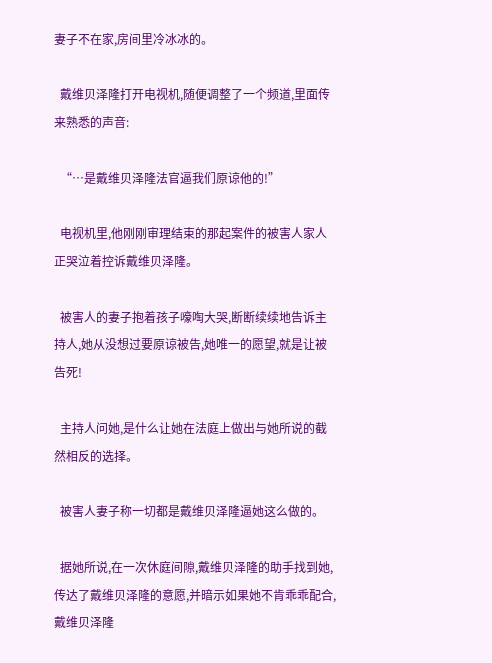妻子不在家,房间里冷冰冰的。

  戴维贝泽隆打开电视机,随便调整了一个频道,里面传来熟悉的声音:

  “…是戴维贝泽隆法官逼我们原谅他的!”

  电视机里,他刚刚审理结束的那起案件的被害人家人正哭泣着控诉戴维贝泽隆。

  被害人的妻子抱着孩子嚎啕大哭,断断续续地告诉主持人,她从没想过要原谅被告,她唯一的愿望,就是让被告死!

  主持人问她,是什么让她在法庭上做出与她所说的截然相反的选择。

  被害人妻子称一切都是戴维贝泽隆逼她这么做的。

  据她所说,在一次休庭间隙,戴维贝泽隆的助手找到她,传达了戴维贝泽隆的意愿,并暗示如果她不肯乖乖配合,戴维贝泽隆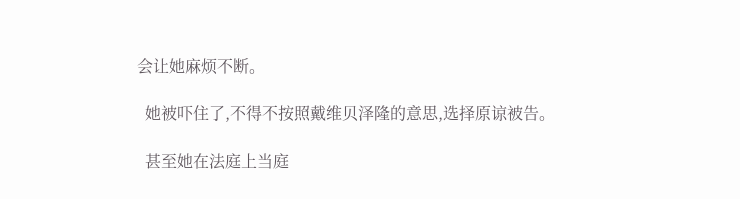会让她麻烦不断。

  她被吓住了,不得不按照戴维贝泽隆的意思,选择原谅被告。

  甚至她在法庭上当庭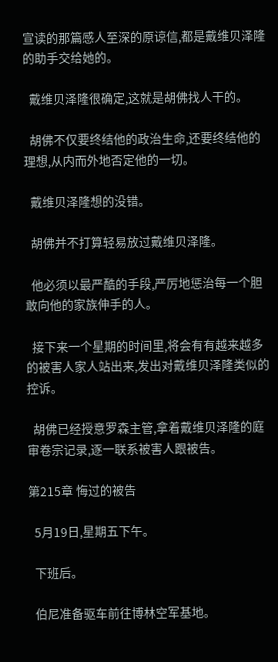宣读的那篇感人至深的原谅信,都是戴维贝泽隆的助手交给她的。

  戴维贝泽隆很确定,这就是胡佛找人干的。

  胡佛不仅要终结他的政治生命,还要终结他的理想,从内而外地否定他的一切。

  戴维贝泽隆想的没错。

  胡佛并不打算轻易放过戴维贝泽隆。

  他必须以最严酷的手段,严厉地惩治每一个胆敢向他的家族伸手的人。

  接下来一个星期的时间里,将会有有越来越多的被害人家人站出来,发出对戴维贝泽隆类似的控诉。

  胡佛已经授意罗森主管,拿着戴维贝泽隆的庭审卷宗记录,逐一联系被害人跟被告。

第215章 悔过的被告

  5月19日,星期五下午。

  下班后。

  伯尼准备驱车前往博林空军基地。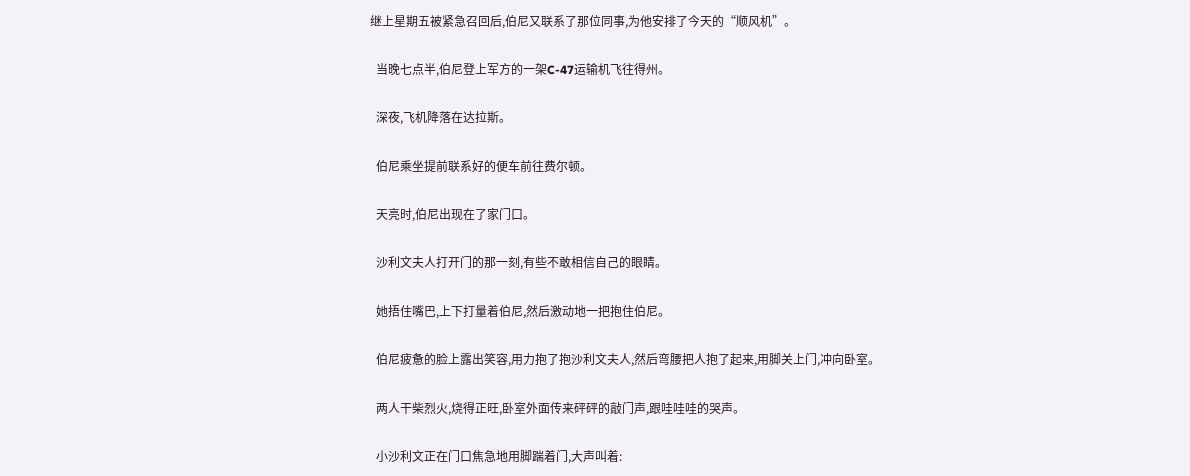继上星期五被紧急召回后,伯尼又联系了那位同事,为他安排了今天的“顺风机”。

  当晚七点半,伯尼登上军方的一架C-47运输机飞往得州。

  深夜,飞机降落在达拉斯。

  伯尼乘坐提前联系好的便车前往费尔顿。

  天亮时,伯尼出现在了家门口。

  沙利文夫人打开门的那一刻,有些不敢相信自己的眼睛。

  她捂住嘴巴,上下打量着伯尼,然后激动地一把抱住伯尼。

  伯尼疲惫的脸上露出笑容,用力抱了抱沙利文夫人,然后弯腰把人抱了起来,用脚关上门,冲向卧室。

  两人干柴烈火,烧得正旺,卧室外面传来砰砰的敲门声,跟哇哇哇的哭声。

  小沙利文正在门口焦急地用脚踹着门,大声叫着: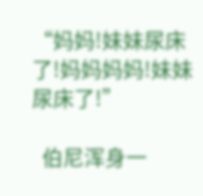“妈妈!妹妹尿床了!妈妈妈妈!妹妹尿床了!”

  伯尼浑身一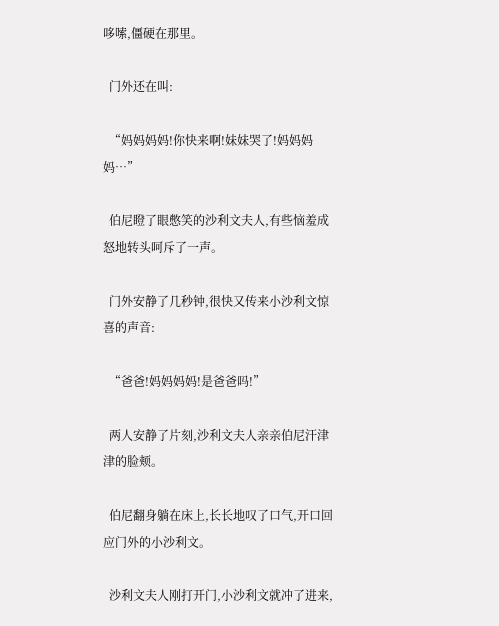哆嗦,僵硬在那里。

  门外还在叫:

  “妈妈妈妈!你快来啊!妹妹哭了!妈妈妈妈…”

  伯尼瞪了眼憋笑的沙利文夫人,有些恼羞成怒地转头呵斥了一声。

  门外安静了几秒钟,很快又传来小沙利文惊喜的声音:

  “爸爸!妈妈妈妈!是爸爸吗!”

  两人安静了片刻,沙利文夫人亲亲伯尼汗津津的脸颊。

  伯尼翻身躺在床上,长长地叹了口气,开口回应门外的小沙利文。

  沙利文夫人刚打开门,小沙利文就冲了进来,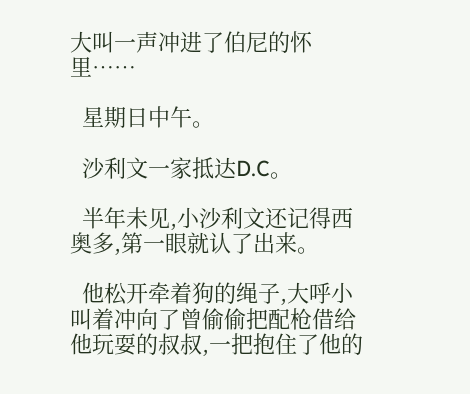大叫一声冲进了伯尼的怀里……

  星期日中午。

  沙利文一家抵达D.C。

  半年未见,小沙利文还记得西奥多,第一眼就认了出来。

  他松开牵着狗的绳子,大呼小叫着冲向了曾偷偷把配枪借给他玩耍的叔叔,一把抱住了他的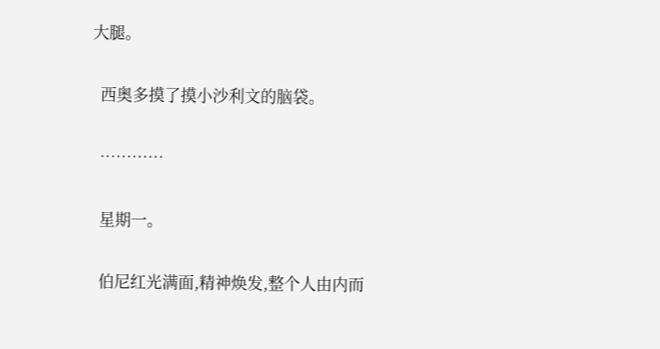大腿。

  西奥多摸了摸小沙利文的脑袋。

  …………

  星期一。

  伯尼红光满面,精神焕发,整个人由内而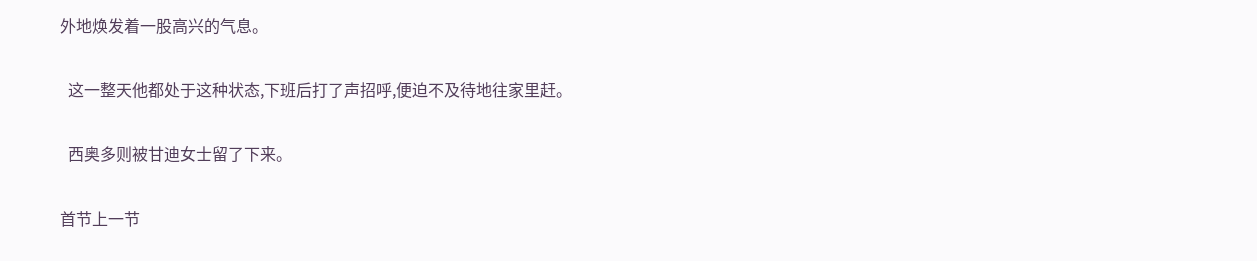外地焕发着一股高兴的气息。

  这一整天他都处于这种状态,下班后打了声招呼,便迫不及待地往家里赶。

  西奥多则被甘迪女士留了下来。

首节上一节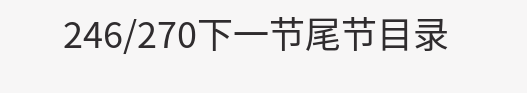246/270下一节尾节目录